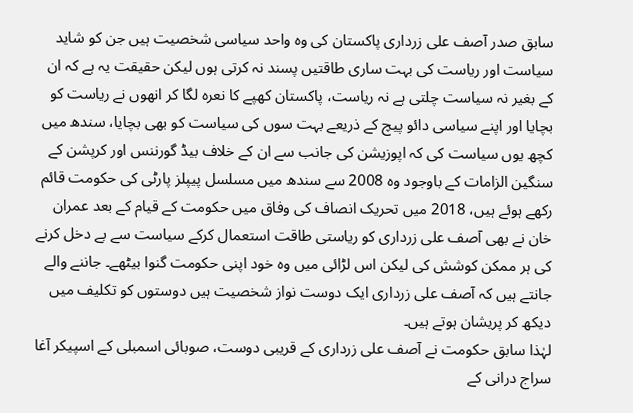سابق صدر آصف علی زرداری پاکستان کی وہ واحد سیاسی شخصیت ہیں جن کو شاید سیاست اور ریاست کی بہت ساری طاقتیں پسند نہ کرتی ہوں لیکن حقیقت یہ ہے کہ ان کے بغیر نہ سیاست چلتی ہے نہ ریاست، پاکستان کھپے کا نعرہ لگا کر انھوں نے ریاست کو بچایا اور اپنے سیاسی دائو پیچ کے ذریعے بہت سوں کی سیاست کو بھی بچایا، سندھ میں کچھ یوں سیاست کی کہ اپوزیشن کی جانب سے ان کے خلاف بیڈ گورننس اور کرپشن کے سنگین الزامات کے باوجود وہ 2008 سے سندھ میں مسلسل پیپلز پارٹی کی حکومت قائم رکھے ہوئے ہیں، 2018 میں تحریک انصاف کی وفاق میں حکومت کے قیام کے بعد عمران خان نے بھی آصف علی زرداری کو ریاستی طاقت استعمال کرکے سیاست سے بے دخل کرنے کی ہر ممکن کوشش کی لیکن اس لڑائی میں وہ خود اپنی حکومت گنوا بیٹھے۔ جاننے والے جانتے ہیں کہ آصف علی زرداری ایک دوست نواز شخصیت ہیں دوستوں کو تکلیف میں دیکھ کر پریشان ہوتے ہیں۔
لہٰذا سابق حکومت نے آصف علی زرداری کے قریبی دوست، صوبائی اسمبلی کے اسپیکر آغا سراج درانی کے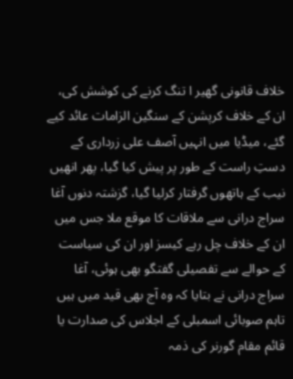خلاف قانونی گھیر ا تنگ کرنے کی کوشش کی، ان کے خلاف کرپشن کے سنگین الزامات عائد کیے گئے، میڈیا میں انہیں آصف علی زرداری کے دستِ راست کے طور پر پیش کیا گیا، پھر انھیں نیب کے ہاتھوں گرفتار کرلیا گیا، گزشتہ دنوں آغا سراج درانی سے ملاقات کا موقع ملا جس میں ان کے خلاف چل رہے کیسز اور ان کی سیاست کے حوالے سے تفصیلی گفتگو بھی ہوئی، آغا سراج درانی نے بتایا کہ وہ آج بھی قید میں ہیں تاہم صوبائی اسمبلی کے اجلاس کی صدارت یا قائم مقام گورنر کی ذمہ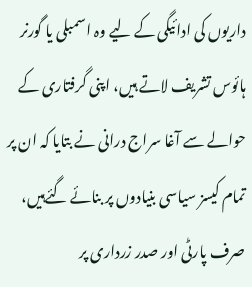داریوں کی ادائیگی کے لیے وہ اسمبلی یا گورنر ہائوس تشریف لاتے ہیں، اپنی گرفتاری کے حوالے سے آغا سراج درانی نے بتایا کہ ان پر تمام کیسز سیاسی بنیادوں پر بنائے گئےہیں، صرف پارٹی اور صدر زرداری پر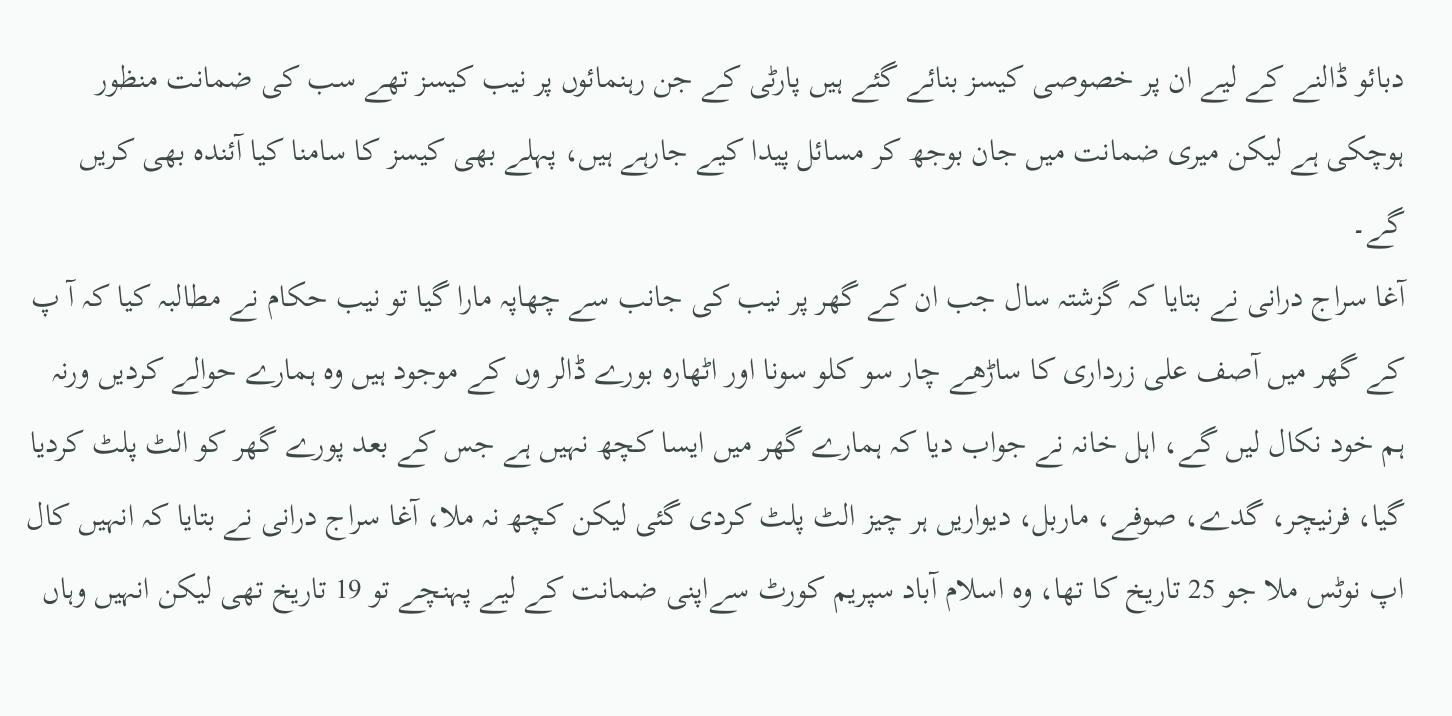دبائو ڈالنے کے لیے ان پر خصوصی کیسز بنائے گئے ہیں پارٹی کے جن رہنمائوں پر نیب کیسز تھے سب کی ضمانت منظور ہوچکی ہے لیکن میری ضمانت میں جان بوجھ کر مسائل پیدا کیے جارہے ہیں، پہلے بھی کیسز کا سامنا کیا آئندہ بھی کریں گے۔
آغا سراج درانی نے بتایا کہ گزشتہ سال جب ان کے گھر پر نیب کی جانب سے چھاپہ مارا گیا تو نیب حکام نے مطالبہ کیا کہ آ پ کے گھر میں آصف علی زرداری کا ساڑھے چار سو کلو سونا اور اٹھارہ بورے ڈالر وں کے موجود ہیں وہ ہمارے حوالے کردیں ورنہ ہم خود نکال لیں گے، اہل خانہ نے جواب دیا کہ ہمارے گھر میں ایسا کچھ نہیں ہے جس کے بعد پورے گھر کو الٹ پلٹ کردیا گیا، فرنیچر، گدے، صوفے، ماربل، دیواریں ہر چیز الٹ پلٹ کردی گئی لیکن کچھ نہ ملا، آغا سراج درانی نے بتایا کہ انہیں کال اپ نوٹس ملا جو 25 تاریخ کا تھا، وہ اسلام آباد سپریم کورٹ سےاپنی ضمانت کے لیے پہنچے تو 19 تاریخ تھی لیکن انہیں وہاں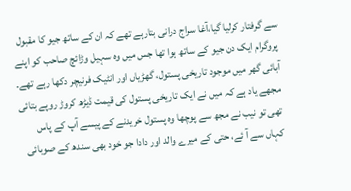سے گرفتار کرلیا گیا،آغا سراج درانی بتارہے تھے کہ ان کے ساتھ جیو کا مقبول پروگرام ایک دن جیو کے ساتھ ہوا تھا جس میں وہ سہیل وڑائچ صاحب کو اپنے آبائی گھر میں موجود تاریخی پستول، گھڑیاں اور انٹیک فرنیچر دکھا رہے تھے۔
مجھے یاد ہے کہ میں نے ایک تاریخی پستول کی قیمت ڈیڑھ کروڑ روپے بتائی تھی تو نیب نے مجھ سے پوچھا وہ پستول خریدنے کے پیسے آپ کے پاس کہاں سے آ ئے، حتی کے میرے والد اور دادا جو خود بھی سندھ کے صوبائی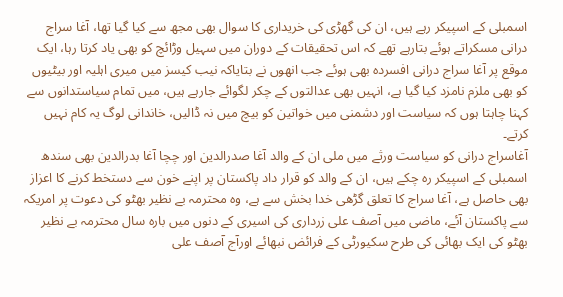اسمبلی کے اسپیکر رہے ہیں، ان کی گھڑی کی خریداری کا سوال بھی مجھ سے کیا گیا تھا، آغا سراج درانی مسکراتے ہوئے بتارہے تھے کہ اس تحقیقات کے دوران میں سہیل وڑائچ کو بھی یاد کرتا رہا، ایک موقع پر آغا سراج درانی افسردہ بھی ہوئے جب انھوں نے بتایاکہ نیب کیسز میں میری اہلیہ اور بیٹیوں کو بھی ملزم نامزد کیا گیا ہے، انہیں بھی عدالتوں کے چکر لگوائے جارہے ہیں، میں تمام سیاستدانوں سے کہنا چاہتا ہوں کہ سیاست اور دشمنی میں خواتین کو بیچ میں نہ ڈالیں، خاندانی لوگ یہ کام نہیں کرتے۔
آغاسراج درانی کو سیاست ورثے میں ملی ان کے والد آغا صدرالدین اور چچا آغا بدرالدین بھی سندھ اسمبلی کے اسپیکر رہ چکے ہیں، ان کے والد کو قرار داد پاکستان پر اپنے خون سے دستخط کرنے کا اعزاز بھی حاصل ہے، آغا سراج کا تعلق گڑھی خدا بخش سے ہے، وہ محترمہ بے نظیر بھٹو کی دعوت پر امریکہ سے پاکستان آئے، ماضی میں آصف علی زرداری کی اسیری کے دنوں میں بارہ سال محترمہ بے نظیر بھٹو کی ایک بھائی کی طرح سکیورٹی کے فرائض نبھائے اورآج آصف علی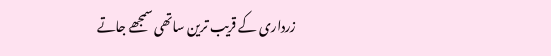زرداری کے قریب ترین ساتھی سمجھے جاتے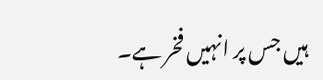ہیں جس پر انہیں فخر ہے۔